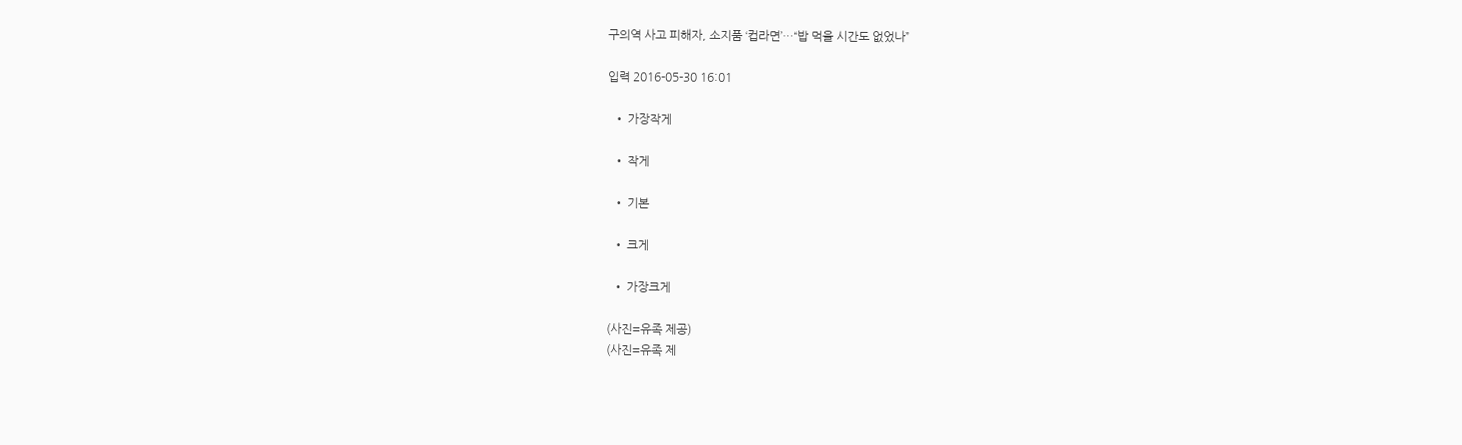구의역 사고 피해자, 소지품 ‘컵라면’…“밥 먹을 시간도 없었나”

입력 2016-05-30 16:01

  • 가장작게

  • 작게

  • 기본

  • 크게

  • 가장크게

(사진=유족 제공)
(사진=유족 제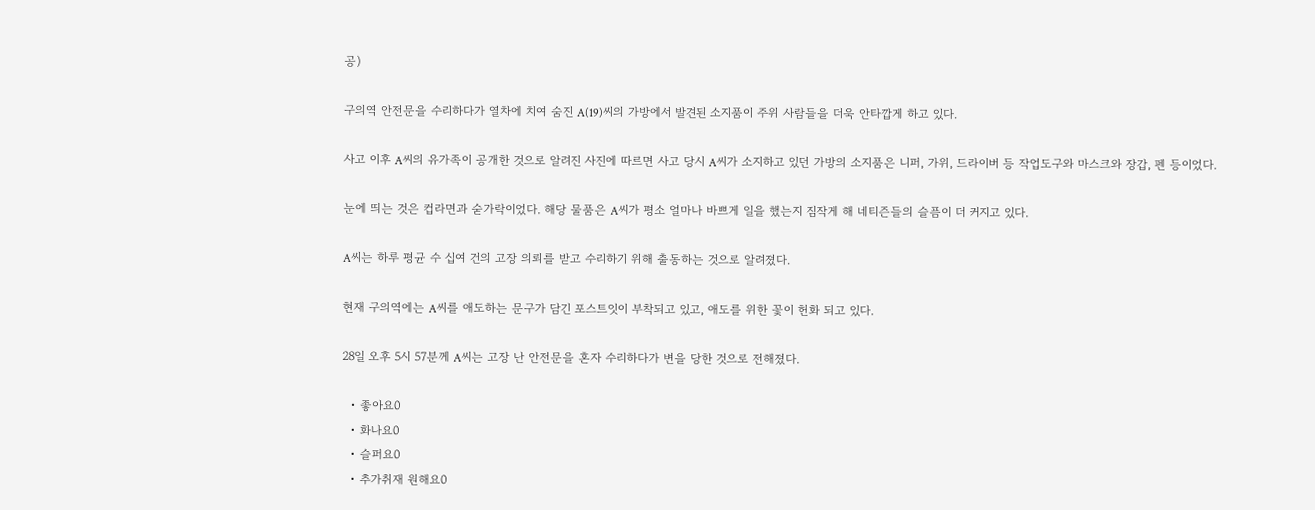공)

구의역 안전문을 수리하다가 열차에 치여 숨진 A(19)씨의 가방에서 발견된 소지품이 주위 사람들을 더욱 안타깝게 하고 있다.

사고 이후 A씨의 유가족이 공개한 것으로 알려진 사진에 따르면 사고 당시 A씨가 소지하고 있던 가방의 소지품은 니퍼, 가위, 드라이버 등 작업도구와 마스크와 장갑, 펜 등이었다.

눈에 띄는 것은 컵라면과 숟가락이었다. 해당 물품은 A씨가 평소 얼마나 바쁘게 일을 했는지 짐작게 해 네티즌들의 슬픔이 더 커지고 있다.

A씨는 하루 평균 수 십여 건의 고장 의뢰를 받고 수리하기 위해 출동하는 것으로 알려졌다.

현재 구의역에는 A씨를 애도하는 문구가 담긴 포스트잇이 부착되고 있고, 애도를 위한 꽃이 헌화 되고 있다.

28일 오후 5시 57분께 A씨는 고장 난 안전문을 혼자 수리하다가 변을 당한 것으로 전해졌다.

  • 좋아요0
  • 화나요0
  • 슬퍼요0
  • 추가취재 원해요0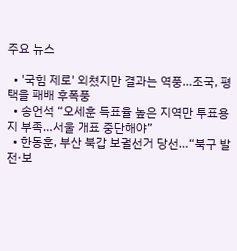주요 뉴스

  • '국힘 제로' 외쳤지만 결과는 역풍…조국, 평택을 패배 후폭풍
  • 송언석 “오세훈 득표율 높은 지역만 투표용지 부족…서울 개표 중단해야”
  • 한동훈, 부산 북갑 보궐선거 당선…“북구 발전·보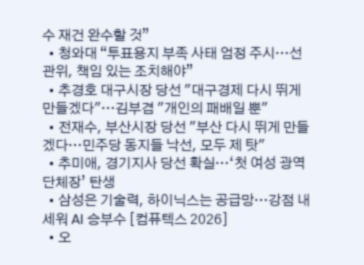수 재건 완수할 것”
  • 청와대 “투표용지 부족 사태 엄정 주시…선관위, 책임 있는 조치해야”
  • 추경호 대구시장 당선 "대구경제 다시 뛰게 만들겠다"…김부겸 "개인의 패배일 뿐"
  • 전재수, 부산시장 당선 "부산 다시 뛰게 만들겠다…민주당 동지들 낙선, 모두 제 탓"
  • 추미애, 경기지사 당선 확실…‘첫 여성 광역단체장’ 탄생
  • 삼성은 기술력, 하이닉스는 공급망…강점 내세워 AI 승부수 [컴퓨텍스 2026]
  • 오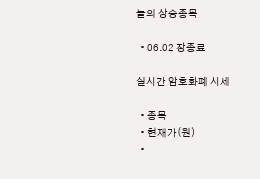늘의 상승종목

  • 06.02 장종료

실시간 암호화폐 시세

  • 종목
  • 현재가(원)
  •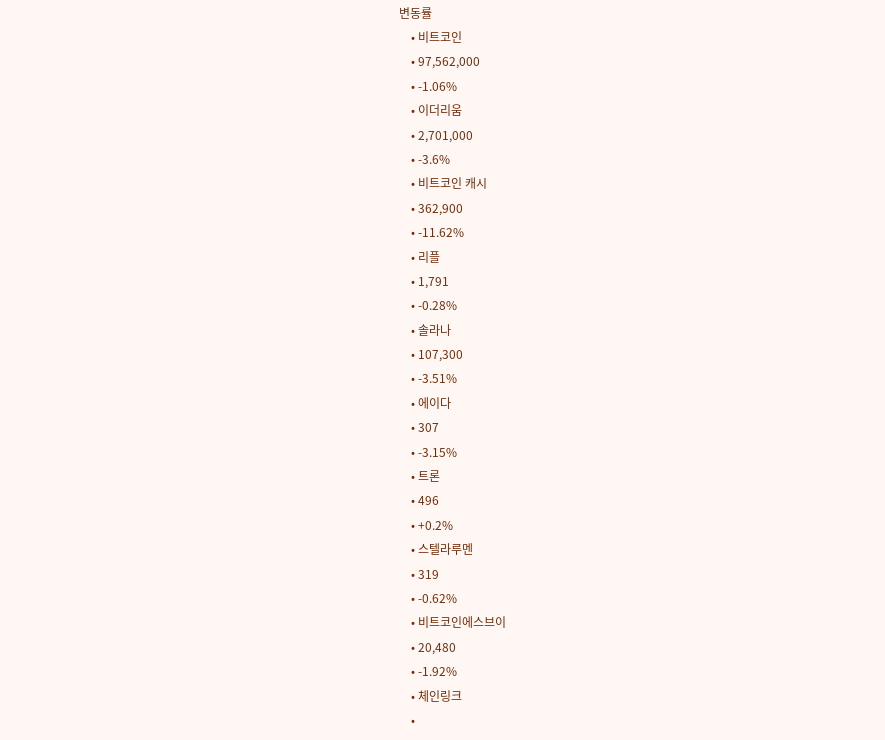변동률
    • 비트코인
    • 97,562,000
    • -1.06%
    • 이더리움
    • 2,701,000
    • -3.6%
    • 비트코인 캐시
    • 362,900
    • -11.62%
    • 리플
    • 1,791
    • -0.28%
    • 솔라나
    • 107,300
    • -3.51%
    • 에이다
    • 307
    • -3.15%
    • 트론
    • 496
    • +0.2%
    • 스텔라루멘
    • 319
    • -0.62%
    • 비트코인에스브이
    • 20,480
    • -1.92%
    • 체인링크
    •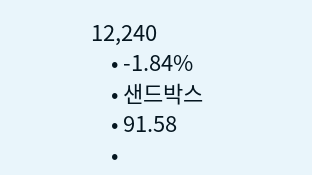12,240
    • -1.84%
    • 샌드박스
    • 91.58
    •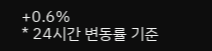+0.6%
* 24시간 변동률 기준